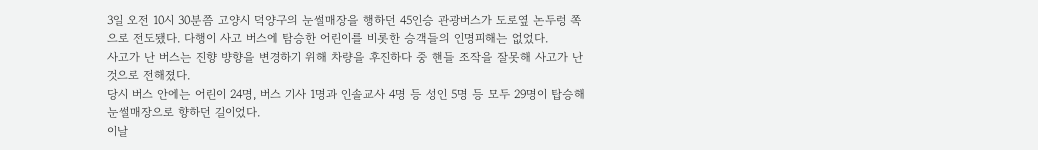3일 오전 10시 30분쯤 고양시 덕양구의 눈썰매장을 행하던 45인승 관광버스가 도로옆 논두렁 쪽으로 전도됐다. 다행이 사고 버스에 탐승한 어린이를 비롯한 승객들의 인명피해는 없었다.
사고가 난 버스는 진향 뱡향을 변경하기 위해 차량을 후진하다 중 핸들 조작을 잘못해 사고가 난 것으로 전해졌다.
당시 버스 안에는 어린이 24명, 버스 기사 1명과 인솔교사 4명 등 성인 5명 등 모두 29명이 탑승해 눈썰매장으로 향하던 길이었다.
이날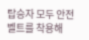탑승자 모두 안전벨트를 착용해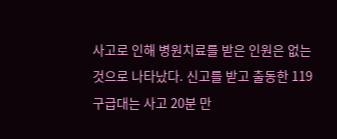사고로 인해 병원치료를 받은 인원은 없는 것으로 나타났다. 신고를 받고 출동한 119 구급대는 사고 20분 만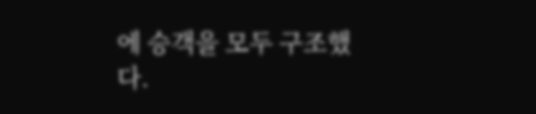에 승객을 모두 구조했다.